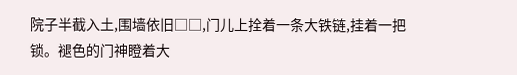院子半截入土,围墙依旧□□,门儿上拴着一条大铁链,挂着一把锁。褪色的门神瞪着大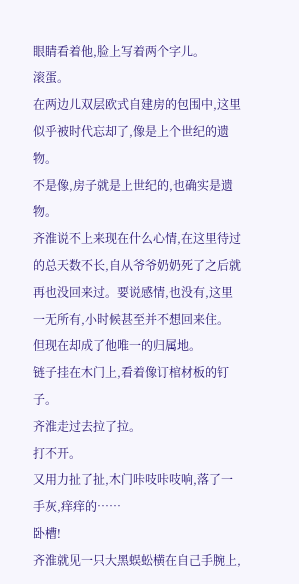眼睛看着他,脸上写着两个字儿。
滚蛋。
在两边儿双层欧式自建房的包围中,这里似乎被时代忘却了,像是上个世纪的遗物。
不是像,房子就是上世纪的,也确实是遗物。
齐淮说不上来现在什么心情,在这里待过的总天数不长,自从爷爷奶奶死了之后就再也没回来过。要说感情,也没有,这里一无所有,小时候甚至并不想回来住。
但现在却成了他唯一的归属地。
链子挂在木门上,看着像订棺材板的钉子。
齐淮走过去拉了拉。
打不开。
又用力扯了扯,木门咔吱咔吱响,落了一手灰,痒痒的……
卧槽!
齐淮就见一只大黑蜈蚣横在自己手腕上,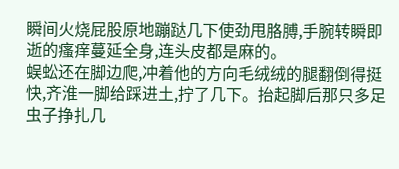瞬间火烧屁股原地蹦跶几下使劲甩胳膊,手腕转瞬即逝的瘙痒蔓延全身,连头皮都是麻的。
蜈蚣还在脚边爬,冲着他的方向毛绒绒的腿翻倒得挺快,齐淮一脚给踩进土,拧了几下。抬起脚后那只多足虫子挣扎几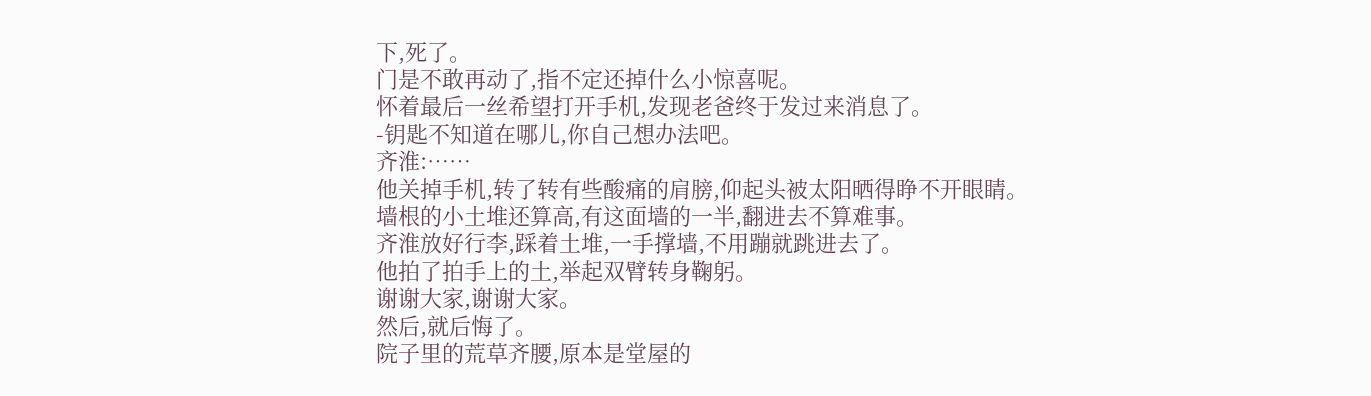下,死了。
门是不敢再动了,指不定还掉什么小惊喜呢。
怀着最后一丝希望打开手机,发现老爸终于发过来消息了。
-钥匙不知道在哪儿,你自己想办法吧。
齐淮:……
他关掉手机,转了转有些酸痛的肩膀,仰起头被太阳晒得睁不开眼睛。
墙根的小土堆还算高,有这面墙的一半,翻进去不算难事。
齐淮放好行李,踩着土堆,一手撑墙,不用蹦就跳进去了。
他拍了拍手上的土,举起双臂转身鞠躬。
谢谢大家,谢谢大家。
然后,就后悔了。
院子里的荒草齐腰,原本是堂屋的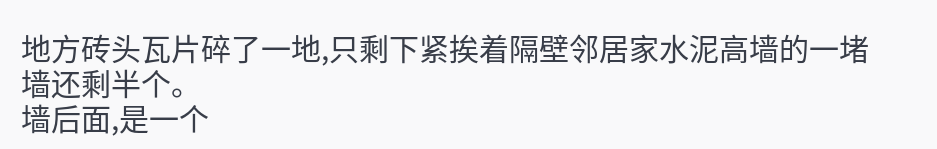地方砖头瓦片碎了一地,只剩下紧挨着隔壁邻居家水泥高墙的一堵墙还剩半个。
墙后面,是一个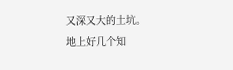又深又大的土坑。
地上好几个知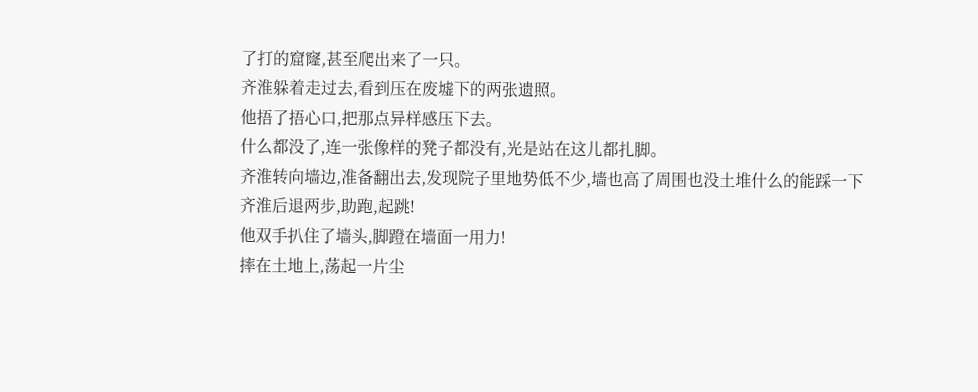了打的窟窿,甚至爬出来了一只。
齐淮躲着走过去,看到压在废墟下的两张遗照。
他捂了捂心口,把那点异样感压下去。
什么都没了,连一张像样的凳子都没有,光是站在这儿都扎脚。
齐淮转向墙边,准备翻出去,发现院子里地势低不少,墙也高了周围也没土堆什么的能踩一下
齐淮后退两步,助跑,起跳!
他双手扒住了墙头,脚蹬在墙面一用力!
摔在土地上,荡起一片尘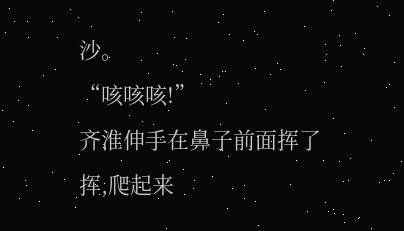沙。
“咳咳咳!”
齐淮伸手在鼻子前面挥了挥,爬起来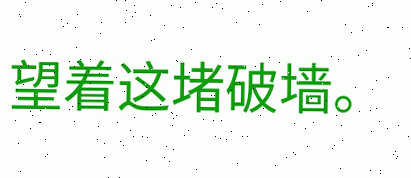望着这堵破墙。